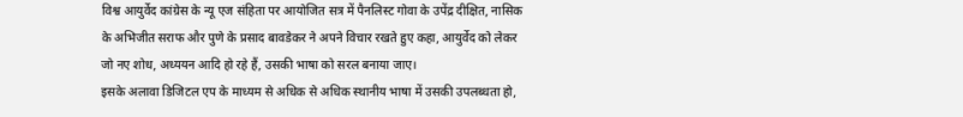विश्व आयुर्वेद कांग्रेस के न्यू एज संहिता पर आयोजित सत्र में पैनलिस्ट गोवा के उपेंद्र दीक्षित, नासिक के अभिजीत सराफ और पुणे के प्रसाद बावडेकर ने अपने विचार रखते हुए कहा, आयुर्वेद को लेकर जो नए शोध, अध्ययन आदि हो रहे हैं, उसकी भाषा को सरल बनाया जाए।
इसके अलावा डिजिटल एप के माध्यम से अधिक से अधिक स्थानीय भाषा में उसकी उपलब्धता हो,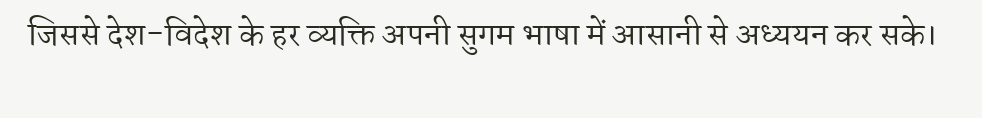जिससे देश-विदेश के हर व्यक्ति अपनी सुगम भाषा में आसानी से अध्ययन कर सके।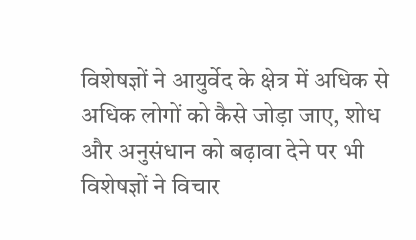विशेषज्ञों ने आयुर्वेद के क्षेत्र में अधिक से अधिक लोगों को कैसे जोड़ा जाए, शोध और अनुसंधान को बढ़ावा देने पर भी विशेषज्ञों ने विचार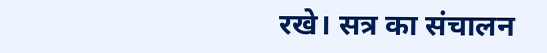रखे। सत्र का संचालन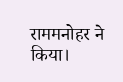राममनोहर ने किया।